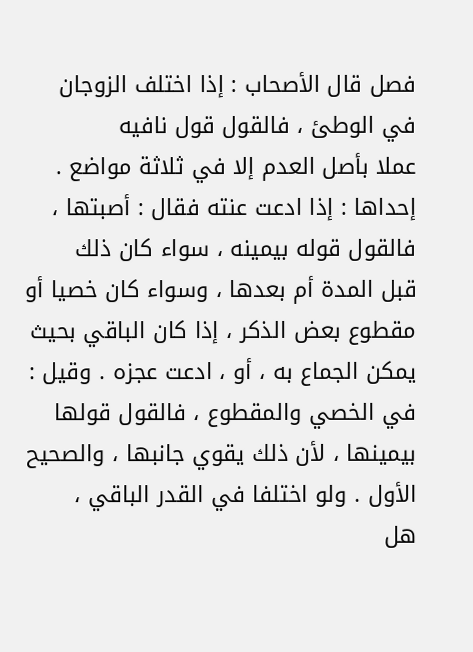فصل قال الأصحاب : إذا اختلف الزوجان في الوطئ ، فالقول قول نافيه
عملا بأصل العدم إلا في ثلاثة مواضع .
إحداها : إذا ادعت عنته فقال : أصبتها ، فالقول قوله بيمينه ، سواء كان ذلك
قبل المدة أم بعدها ، وسواء كان خصيا أو مقطوع بعض الذكر ، إذا كان الباقي بحيث
يمكن الجماع به ، أو ، ادعت عجزه . وقيل : في الخصي والمقطوع ، فالقول قولها
بيمينها ، لأن ذلك يقوي جانبها ، والصحيح الأول . ولو اختلفا في القدر الباقي ،
هل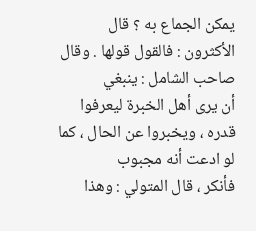يمكن الجماع به ؟ قال الأكثرون : فالقول قولها . وقال صاحب الشامل : ينبغي
أن يرى أهل الخبرة ليعرفوا قدره ، ويخبروا عن الحال ، كما لو ادعت أنه مجبوب
فأنكر ، قال المتولي : وهذا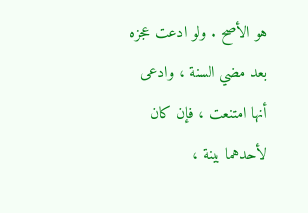هو الأصح . ولو ادعت عجزه بعد مضي السنة ، وادعى
أنها امتنعت ، فإن كان لأحدهما بينة ،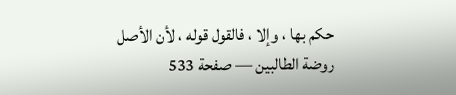حكم بها ، وإلا ، فالقول قوله ، لأن الأصل
روضة الطالبين — صفحة 533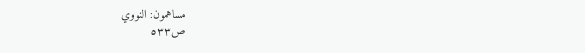مساهمون: النووي
ص٥٣٣